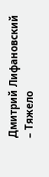Дмитрий Лифановский – Тяжело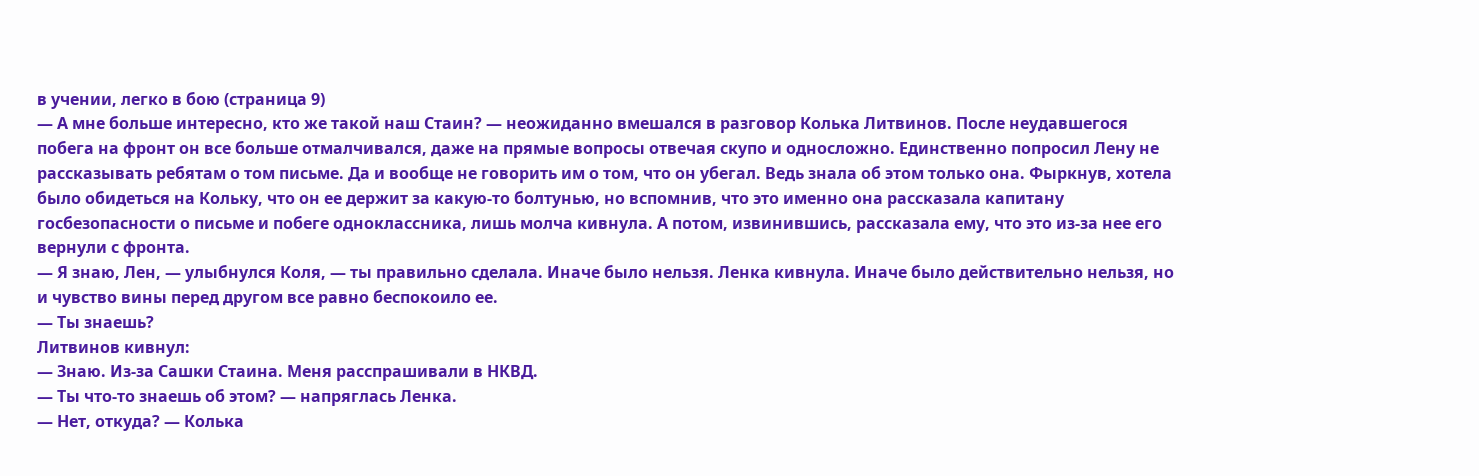в учении, легко в бою (страница 9)
— А мне больше интересно, кто же такой наш Стаин? — неожиданно вмешался в разговор Колька Литвинов. После неудавшегося побега на фронт он все больше отмалчивался, даже на прямые вопросы отвечая скупо и односложно. Единственно попросил Лену не рассказывать ребятам о том письме. Да и вообще не говорить им о том, что он убегал. Ведь знала об этом только она. Фыркнув, хотела было обидеться на Кольку, что он ее держит за какую-то болтунью, но вспомнив, что это именно она рассказала капитану госбезопасности о письме и побеге одноклассника, лишь молча кивнула. А потом, извинившись, рассказала ему, что это из-за нее его вернули с фронта.
— Я знаю, Лен, — улыбнулся Коля, — ты правильно сделала. Иначе было нельзя. Ленка кивнула. Иначе было действительно нельзя, но и чувство вины перед другом все равно беспокоило ее.
— Ты знаешь?
Литвинов кивнул:
— Знаю. Из-за Сашки Стаина. Меня расспрашивали в НКВД.
— Ты что-то знаешь об этом? — напряглась Ленка.
— Нет, откуда? — Колька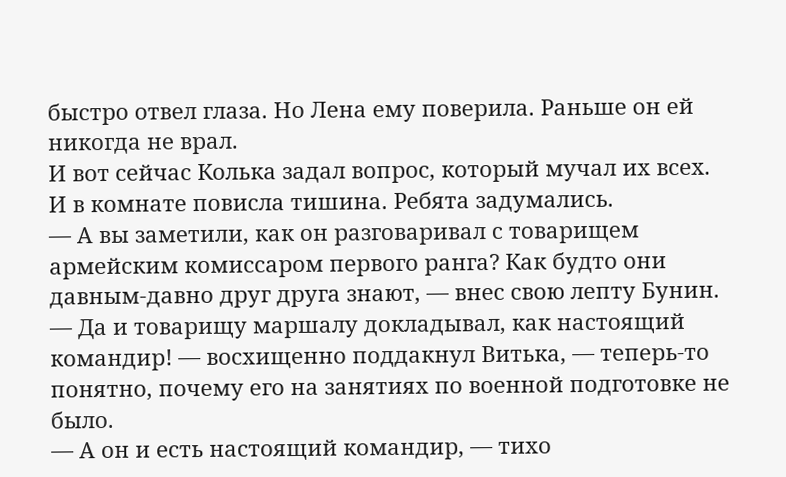быстро отвел глаза. Но Лена ему поверила. Раньше он ей никогда не врал.
И вот сейчас Колька задал вопрос, который мучал их всех. И в комнате повисла тишина. Ребята задумались.
— А вы заметили, как он разговаривал с товарищем армейским комиссаром первого ранга? Как будто они давным-давно друг друга знают, — внес свою лепту Бунин.
— Да и товарищу маршалу докладывал, как настоящий командир! — восхищенно поддакнул Витька, — теперь-то понятно, почему его на занятиях по военной подготовке не было.
— А он и есть настоящий командир, — тихо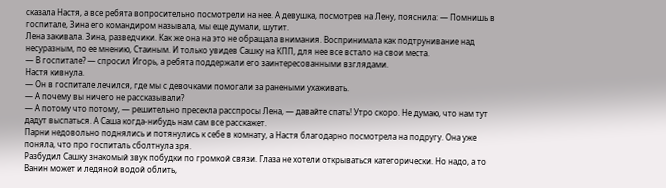сказала Настя, а все ребята вопросительно посмотрели на нее. А девушка, посмотрев на Лену, пояснила: — Помнишь в госпитале, Зина его командиром называла, мы еще думали, шутит.
Лена закивала. Зина, разведчики. Как же она на это не обращала внимания. Воспринимала как подтрунивание над несуразным, по ее мнению, Стаиным. И только увидев Сашку на КПП, для нее все встало на свои места.
— В госпитале? — спросил Игорь, а ребята поддержали его заинтересованными взглядами.
Настя кивнула.
— Он в госпитале лечился, где мы с девочками помогали за ранеными ухаживать.
— А почему вы ничего не рассказывали?
— А потому что потому, — решительно пресекла расспросы Лена, — давайте спать! Утро скоро. Не думаю, что нам тут дадут выспаться. А Саша когда-нибудь нам сам все расскажет.
Парни недовольно поднялись и потянулись к себе в комнату, а Настя благодарно посмотрела на подругу. Она уже поняла, что про госпиталь сболтнула зря.
Разбудил Сашку знакомый звук побудки по громкой связи. Глаза не хотели открываться категорически. Но надо, а то Ванин может и ледяной водой облить,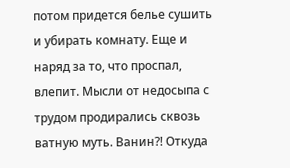потом придется белье сушить и убирать комнату. Еще и наряд за то, что проспал, влепит. Мысли от недосыпа с трудом продирались сквозь ватную муть. Ванин?! Откуда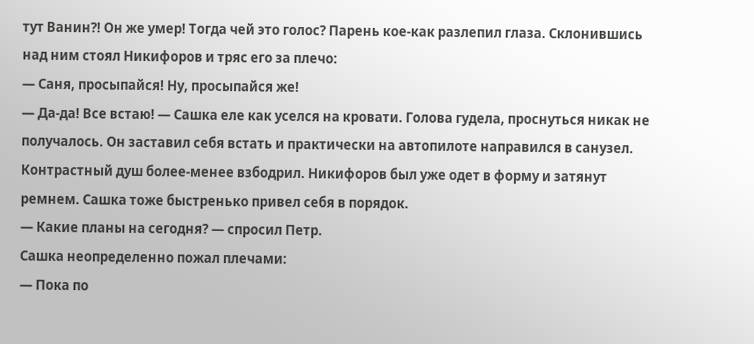тут Ванин?! Он же умер! Тогда чей это голос? Парень кое-как разлепил глаза. Склонившись над ним стоял Никифоров и тряс его за плечо:
— Саня, просыпайся! Ну, просыпайся же!
— Да-да! Все встаю! — Сашка еле как уселся на кровати. Голова гудела, проснуться никак не получалось. Он заставил себя встать и практически на автопилоте направился в санузел. Контрастный душ более-менее взбодрил. Никифоров был уже одет в форму и затянут ремнем. Сашка тоже быстренько привел себя в порядок.
— Какие планы на сегодня? — спросил Петр.
Сашка неопределенно пожал плечами:
— Пока по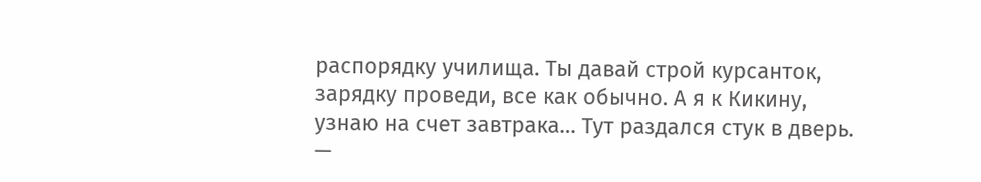распорядку училища. Ты давай строй курсанток, зарядку проведи, все как обычно. А я к Кикину, узнаю на счет завтрака… Тут раздался стук в дверь. —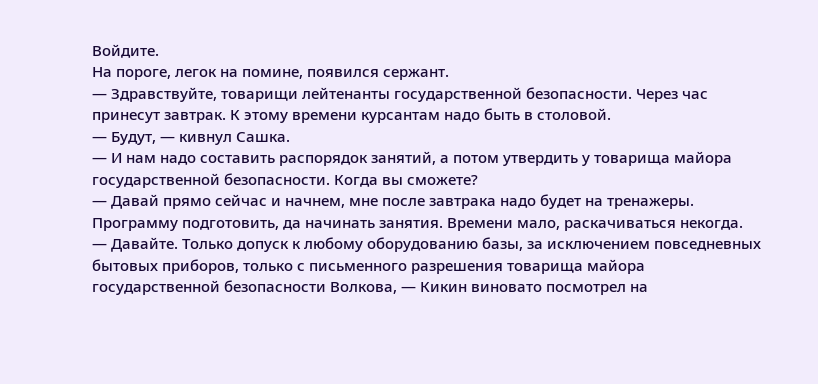Войдите.
На пороге, легок на помине, появился сержант.
— Здравствуйте, товарищи лейтенанты государственной безопасности. Через час принесут завтрак. К этому времени курсантам надо быть в столовой.
— Будут, — кивнул Сашка.
— И нам надо составить распорядок занятий, а потом утвердить у товарища майора государственной безопасности. Когда вы сможете?
— Давай прямо сейчас и начнем, мне после завтрака надо будет на тренажеры. Программу подготовить, да начинать занятия. Времени мало, раскачиваться некогда.
— Давайте. Только допуск к любому оборудованию базы, за исключением повседневных бытовых приборов, только с письменного разрешения товарища майора государственной безопасности Волкова, — Кикин виновато посмотрел на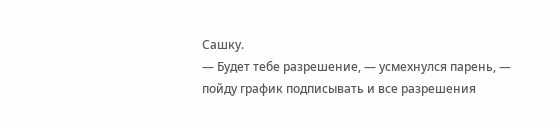Сашку.
— Будет тебе разрешение, — усмехнулся парень, — пойду график подписывать и все разрешения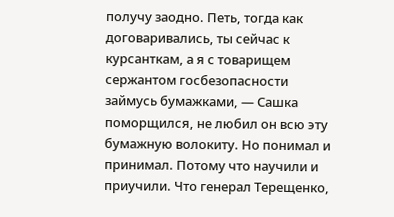получу заодно. Петь, тогда как договаривались, ты сейчас к курсанткам, а я с товарищем сержантом госбезопасности займусь бумажками, — Сашка поморщился, не любил он всю эту бумажную волокиту. Но понимал и принимал. Потому что научили и приучили. Что генерал Терещенко,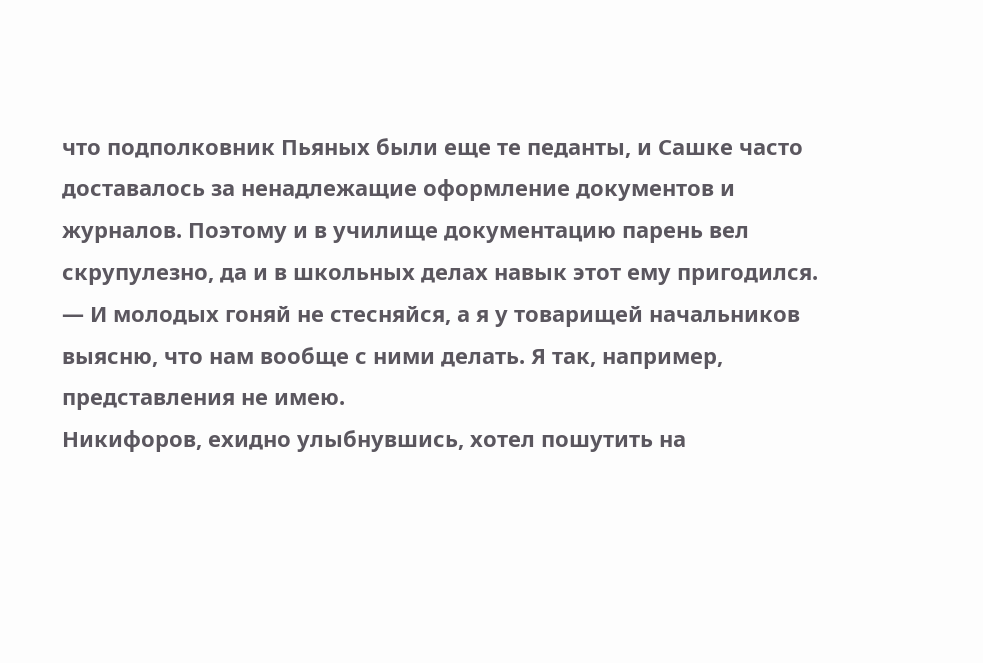что подполковник Пьяных были еще те педанты, и Сашке часто доставалось за ненадлежащие оформление документов и журналов. Поэтому и в училище документацию парень вел скрупулезно, да и в школьных делах навык этот ему пригодился. — И молодых гоняй не стесняйся, а я у товарищей начальников выясню, что нам вообще с ними делать. Я так, например, представления не имею.
Никифоров, ехидно улыбнувшись, хотел пошутить на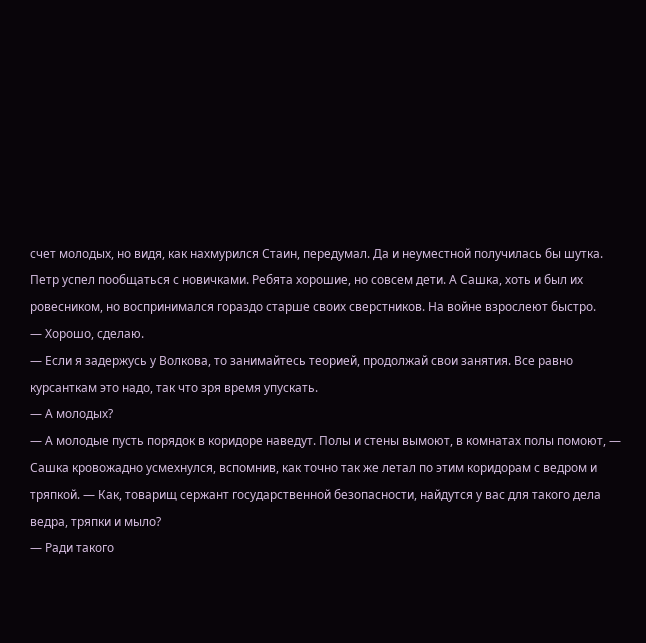счет молодых, но видя, как нахмурился Стаин, передумал. Да и неуместной получилась бы шутка. Петр успел пообщаться с новичками. Ребята хорошие, но совсем дети. А Сашка, хоть и был их ровесником, но воспринимался гораздо старше своих сверстников. На войне взрослеют быстро.
— Хорошо, сделаю.
— Если я задержусь у Волкова, то занимайтесь теорией, продолжай свои занятия. Все равно курсанткам это надо, так что зря время упускать.
— А молодых?
— А молодые пусть порядок в коридоре наведут. Полы и стены вымоют, в комнатах полы помоют, — Сашка кровожадно усмехнулся, вспомнив, как точно так же летал по этим коридорам с ведром и тряпкой. — Как, товарищ сержант государственной безопасности, найдутся у вас для такого дела ведра, тряпки и мыло?
— Ради такого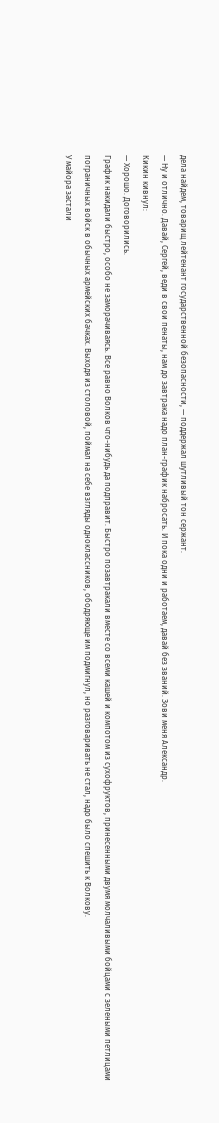дела найдем, товарищ лейтенант государственной безопасности, — поддержал шутливый тон сержант.
— Ну и отлично. Давай, Сергей, веди в свои пенаты, нам до завтрака надо план-график набросать. И пока одни и работаем, давай без званий. Зови меня Александр.
Кикин кивнул:
— Хорошо. Договорились.
График накидали быстро, особо не заморачиваясь. Все равно Волков что-нибудь да подправит. Быстро позавтракали вместе со всеми кашей и компотом из сухофруктов, принесенными двумя молчаливыми бойцами с зелеными петлицами пограничных войск в обычных армейских бачках. Выходя из столовой, поймал на себе взгляды одноклассников, ободряюще им подмигнул, но разговаривать не стал, надо было спешить к Волкову.
У майора застали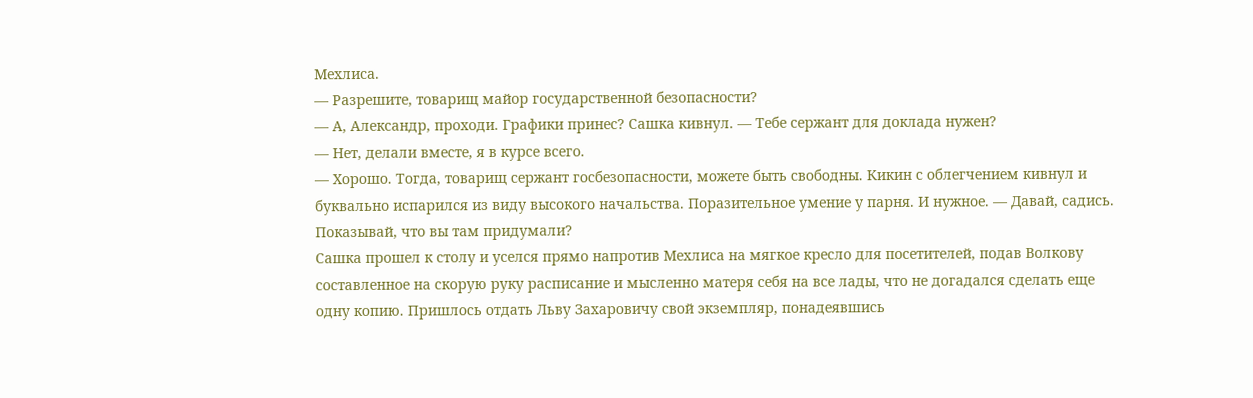Мехлиса.
— Разрешите, товарищ майор государственной безопасности?
— А, Александр, проходи. Графики принес? Сашка кивнул. — Тебе сержант для доклада нужен?
— Нет, делали вместе, я в курсе всего.
— Хорошо. Тогда, товарищ сержант госбезопасности, можете быть свободны. Кикин с облегчением кивнул и буквально испарился из виду высокого начальства. Поразительное умение у парня. И нужное. — Давай, садись. Показывай, что вы там придумали?
Сашка прошел к столу и уселся прямо напротив Мехлиса на мягкое кресло для посетителей, подав Волкову составленное на скорую руку расписание и мысленно матеря себя на все лады, что не догадался сделать еще одну копию. Пришлось отдать Льву Захаровичу свой экземпляр, понадеявшись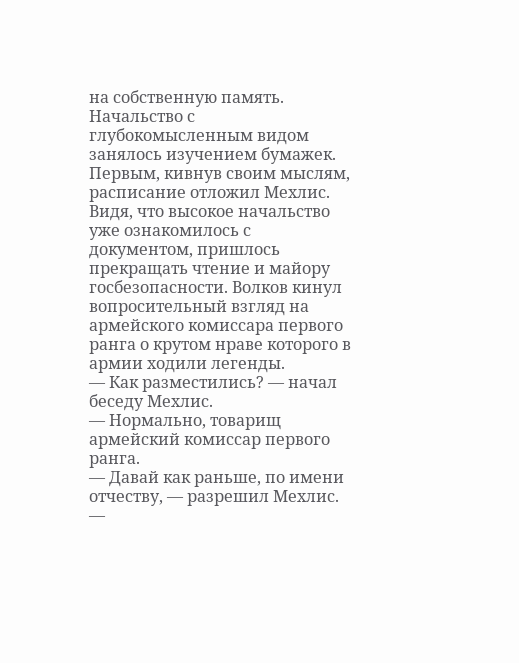на собственную память. Начальство с глубокомысленным видом занялось изучением бумажек. Первым, кивнув своим мыслям, расписание отложил Мехлис. Видя, что высокое начальство уже ознакомилось с документом, пришлось прекращать чтение и майору госбезопасности. Волков кинул вопросительный взгляд на армейского комиссара первого ранга о крутом нраве которого в армии ходили легенды.
— Как разместились? — начал беседу Мехлис.
— Нормально, товарищ армейский комиссар первого ранга.
— Давай как раньше, по имени отчеству, — разрешил Мехлис.
—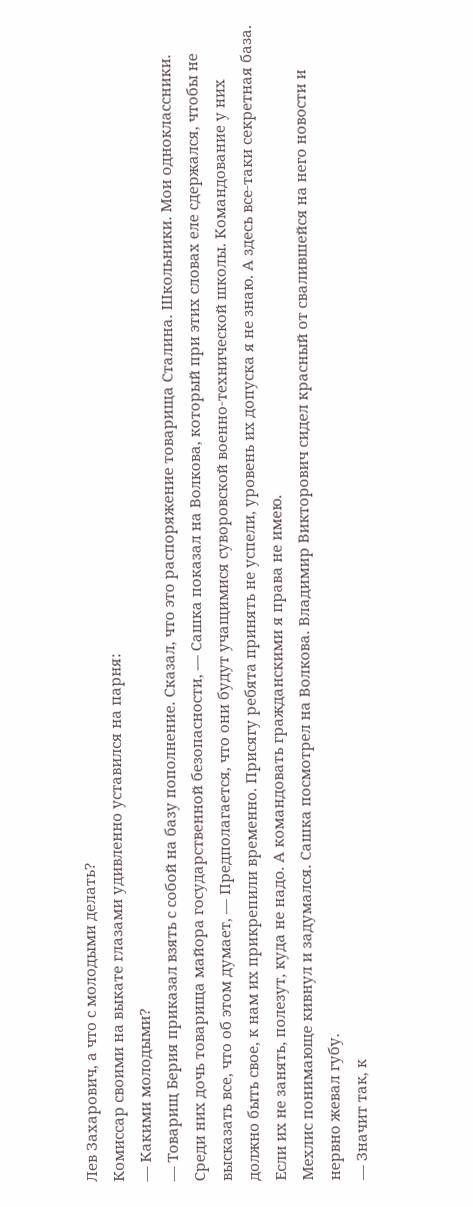Лев Захарович, а что с молодыми делать?
Комиссар своими на выкате глазами удивленно уставился на парня:
— Какими молодыми?
— Товарищ Берия приказал взять с собой на базу пополнение. Сказал, что это распоряжение товарища Сталина. Школьники. Мои одноклассники. Среди них дочь товарища майора государственной безопасности, — Сашка показал на Волкова, который при этих словах еле сдержался, чтобы не высказать все, что об этом думает, — Предполагается, что они будут учащимися суворовской военно-технической школы. Командование у них должно быть свое, к нам их прикрепили временно. Присягу ребята принять не успели, уровень их допуска я не знаю. А здесь все-таки секретная база. Если их не занять, полезут, куда не надо. А командовать гражданскими я права не имею.
Мехлис понимающе кивнул и задумался. Сашка посмотрел на Волкова. Владимир Викторович сидел красный от свалившейся на него новости и нервно жевал губу.
— Значит так, к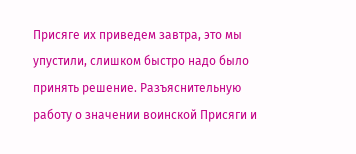Присяге их приведем завтра, это мы упустили, слишком быстро надо было принять решение. Разъяснительную работу о значении воинской Присяги и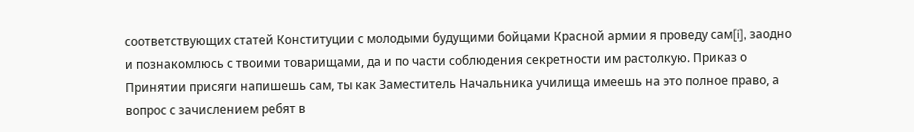соответствующих статей Конституции с молодыми будущими бойцами Красной армии я проведу сам[i], заодно и познакомлюсь с твоими товарищами, да и по части соблюдения секретности им растолкую. Приказ о Принятии присяги напишешь сам, ты как Заместитель Начальника училища имеешь на это полное право, а вопрос с зачислением ребят в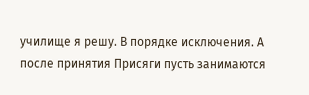училище я решу. В порядке исключения. А после принятия Присяги пусть занимаются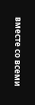вместе со всеми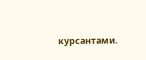курсантами.